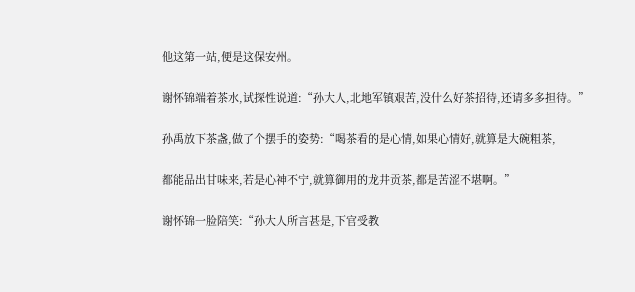他这第一站,便是这保安州。

谢怀锦端着茶水,试探性说道:“孙大人,北地军镇艰苦,没什么好茶招待,还请多多担待。”

孙禹放下茶盏,做了个摆手的姿势:“喝茶看的是心情,如果心情好,就算是大碗粗茶,

都能品出甘味来,若是心神不宁,就算御用的龙井贡茶,都是苦涩不堪啊。”

谢怀锦一脸陪笑:“孙大人所言甚是,下官受教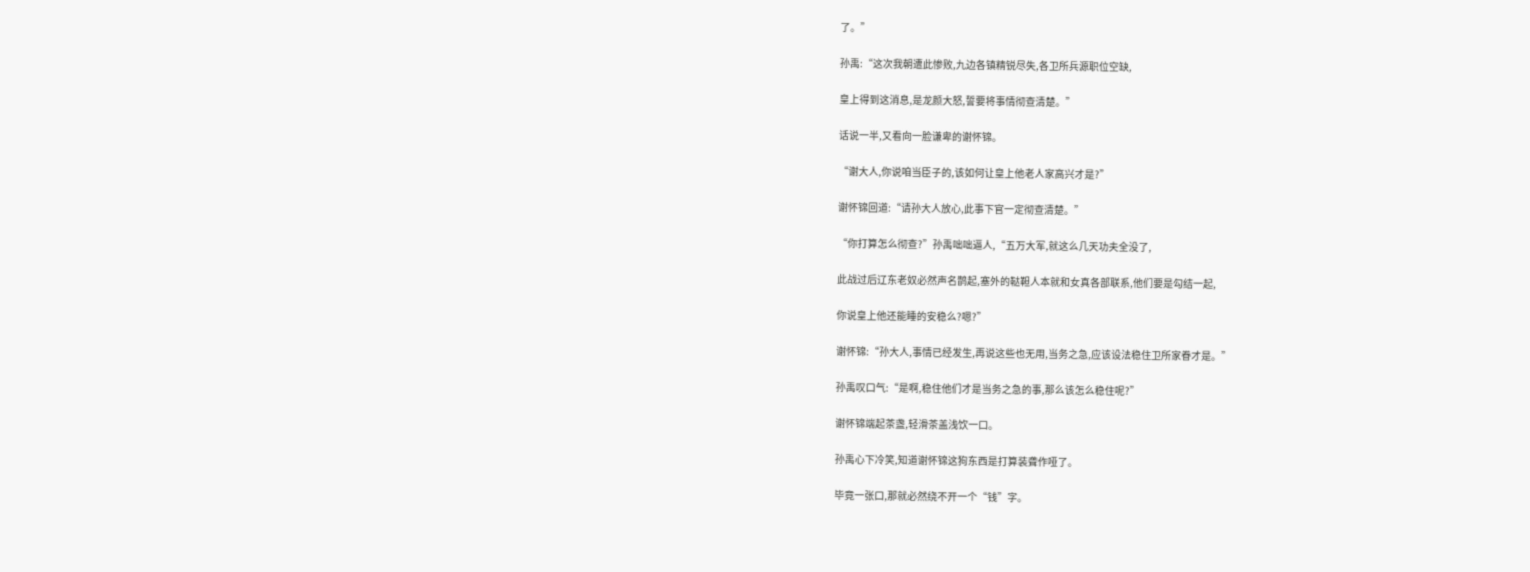了。”

孙禹:“这次我朝遭此惨败,九边各镇精锐尽失,各卫所兵源职位空缺,

皇上得到这消息,是龙颜大怒,誓要将事情彻查清楚。”

话说一半,又看向一脸谦卑的谢怀锦。

“谢大人,你说咱当臣子的,该如何让皇上他老人家高兴才是?”

谢怀锦回道:“请孙大人放心,此事下官一定彻查清楚。”

“你打算怎么彻查?”孙禹咄咄逼人,“五万大军,就这么几天功夫全没了,

此战过后辽东老奴必然声名鹊起,塞外的鞑靼人本就和女真各部联系,他们要是勾结一起,

你说皇上他还能睡的安稳么?嗯?”

谢怀锦:“孙大人,事情已经发生,再说这些也无用,当务之急,应该设法稳住卫所家眷才是。”

孙禹叹口气:“是啊,稳住他们才是当务之急的事,那么该怎么稳住呢?”

谢怀锦端起茶盏,轻滑茶盖浅饮一口。

孙禹心下冷笑,知道谢怀锦这狗东西是打算装聋作哑了。

毕竟一张口,那就必然绕不开一个“钱”字。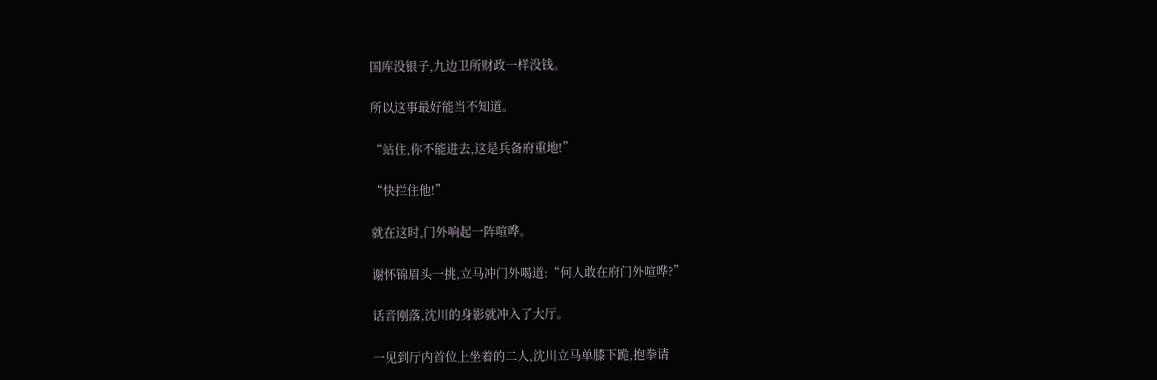国库没银子,九边卫所财政一样没钱。

所以这事最好能当不知道。

“站住,你不能进去,这是兵备府重地!”

“快拦住他!”

就在这时,门外响起一阵喧哗。

谢怀锦眉头一挑,立马冲门外喝道:“何人敢在府门外喧哗?”

话音刚落,沈川的身影就冲入了大厅。

一见到厅内首位上坐着的二人,沈川立马单膝下跪,抱拳请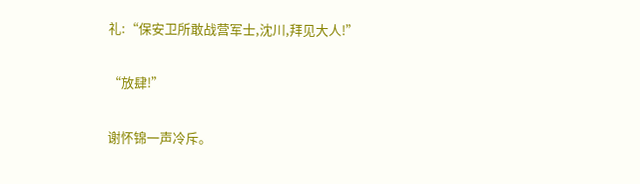礼:“保安卫所敢战营军士,沈川,拜见大人!”

“放肆!”

谢怀锦一声冷斥。